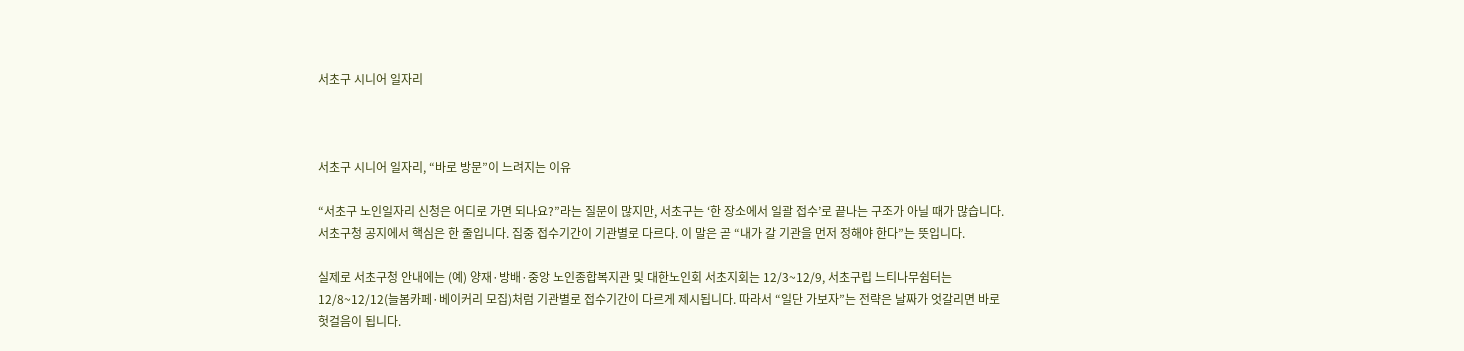서초구 시니어 일자리



서초구 시니어 일자리, “바로 방문”이 느려지는 이유

“서초구 노인일자리 신청은 어디로 가면 되나요?”라는 질문이 많지만, 서초구는 ‘한 장소에서 일괄 접수’로 끝나는 구조가 아닐 때가 많습니다. 서초구청 공지에서 핵심은 한 줄입니다. 집중 접수기간이 기관별로 다르다. 이 말은 곧 “내가 갈 기관을 먼저 정해야 한다”는 뜻입니다.

실제로 서초구청 안내에는 (예) 양재·방배·중앙 노인종합복지관 및 대한노인회 서초지회는 12/3~12/9, 서초구립 느티나무쉼터는 12/8~12/12(늘봄카페·베이커리 모집)처럼 기관별로 접수기간이 다르게 제시됩니다. 따라서 “일단 가보자”는 전략은 날짜가 엇갈리면 바로 헛걸음이 됩니다.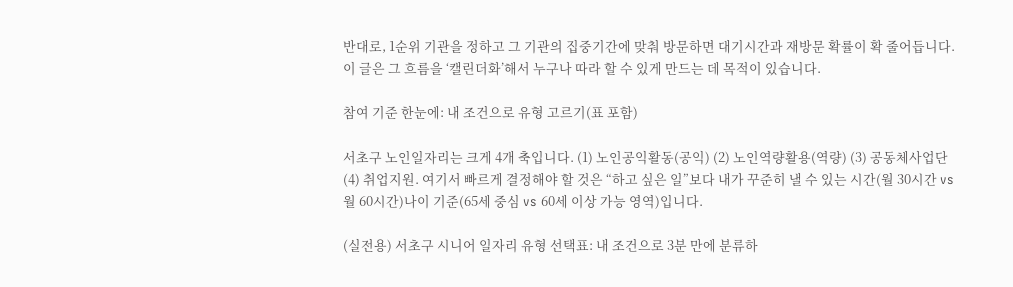반대로, 1순위 기관을 정하고 그 기관의 집중기간에 맞춰 방문하면 대기시간과 재방문 확률이 확 줄어듭니다. 이 글은 그 흐름을 ‘캘린더화’해서 누구나 따라 할 수 있게 만드는 데 목적이 있습니다.

참여 기준 한눈에: 내 조건으로 유형 고르기(표 포함)

서초구 노인일자리는 크게 4개 축입니다. (1) 노인공익활동(공익) (2) 노인역량활용(역량) (3) 공동체사업단 (4) 취업지원. 여기서 빠르게 결정해야 할 것은 “하고 싶은 일”보다 내가 꾸준히 낼 수 있는 시간(월 30시간 vs 월 60시간)나이 기준(65세 중심 vs 60세 이상 가능 영역)입니다.

(실전용) 서초구 시니어 일자리 유형 선택표: 내 조건으로 3분 만에 분류하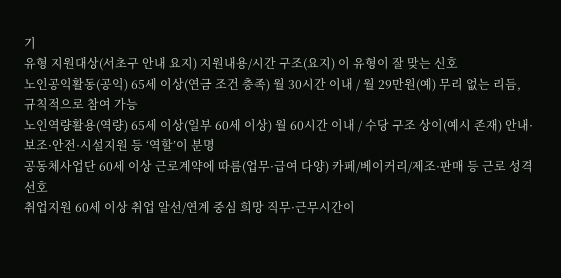기
유형 지원대상(서초구 안내 요지) 지원내용/시간 구조(요지) 이 유형이 잘 맞는 신호
노인공익활동(공익) 65세 이상(연금 조건 충족) 월 30시간 이내 / 월 29만원(예) 무리 없는 리듬, 규칙적으로 참여 가능
노인역량활용(역량) 65세 이상(일부 60세 이상) 월 60시간 이내 / 수당 구조 상이(예시 존재) 안내·보조·안전·시설지원 등 ‘역할’이 분명
공동체사업단 60세 이상 근로계약에 따름(업무·급여 다양) 카페/베이커리/제조·판매 등 근로 성격 선호
취업지원 60세 이상 취업 알선/연계 중심 희망 직무·근무시간이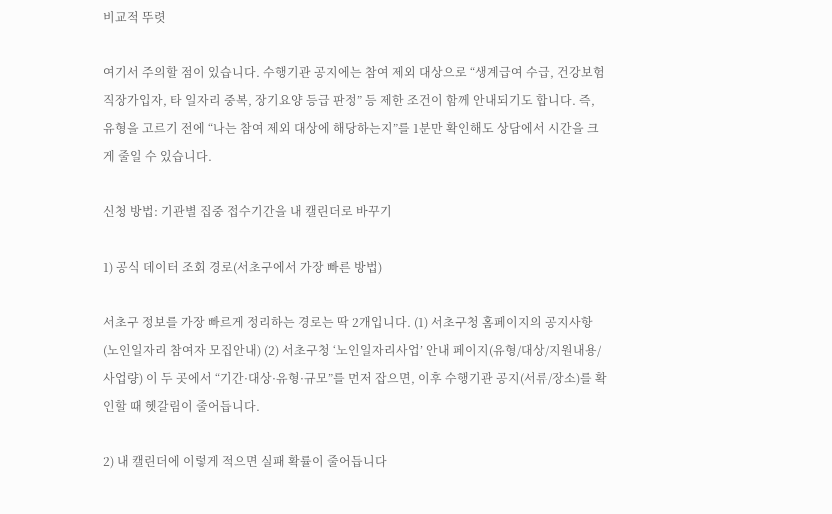비교적 뚜렷

여기서 주의할 점이 있습니다. 수행기관 공지에는 참여 제외 대상으로 “생계급여 수급, 건강보험 직장가입자, 타 일자리 중복, 장기요양 등급 판정” 등 제한 조건이 함께 안내되기도 합니다. 즉, 유형을 고르기 전에 “나는 참여 제외 대상에 해당하는지”를 1분만 확인해도 상담에서 시간을 크게 줄일 수 있습니다.

신청 방법: 기관별 집중 접수기간을 내 캘린더로 바꾸기

1) 공식 데이터 조회 경로(서초구에서 가장 빠른 방법)

서초구 정보를 가장 빠르게 정리하는 경로는 딱 2개입니다. (1) 서초구청 홈페이지의 공지사항(노인일자리 참여자 모집안내) (2) 서초구청 ‘노인일자리사업’ 안내 페이지(유형/대상/지원내용/사업량) 이 두 곳에서 “기간·대상·유형·규모”를 먼저 잡으면, 이후 수행기관 공지(서류/장소)를 확인할 때 헷갈림이 줄어듭니다.

2) 내 캘린더에 이렇게 적으면 실패 확률이 줄어듭니다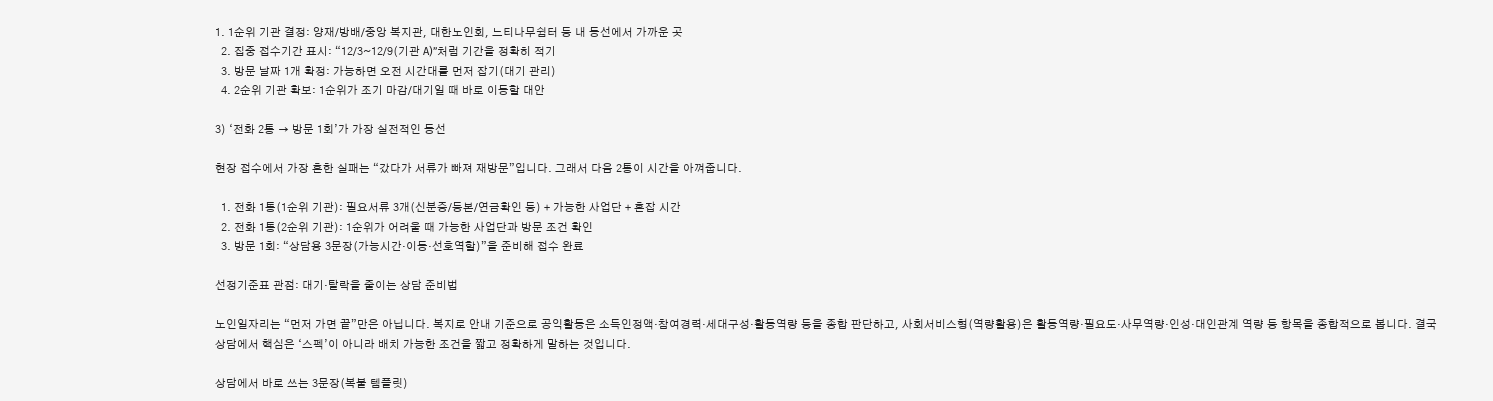1. 1순위 기관 결정: 양재/방배/중앙 복지관, 대한노인회, 느티나무쉼터 등 내 동선에서 가까운 곳
  2. 집중 접수기간 표시: “12/3~12/9(기관 A)”처럼 기간을 정확히 적기
  3. 방문 날짜 1개 확정: 가능하면 오전 시간대를 먼저 잡기(대기 관리)
  4. 2순위 기관 확보: 1순위가 조기 마감/대기일 때 바로 이동할 대안

3) ‘전화 2통 → 방문 1회’가 가장 실전적인 동선

현장 접수에서 가장 흔한 실패는 “갔다가 서류가 빠져 재방문”입니다. 그래서 다음 2통이 시간을 아껴줍니다.

  1. 전화 1통(1순위 기관): 필요서류 3개(신분증/등본/연금확인 등) + 가능한 사업단 + 혼잡 시간
  2. 전화 1통(2순위 기관): 1순위가 어려울 때 가능한 사업단과 방문 조건 확인
  3. 방문 1회: “상담용 3문장(가능시간·이동·선호역할)”을 준비해 접수 완료

선정기준표 관점: 대기·탈락을 줄이는 상담 준비법

노인일자리는 “먼저 가면 끝”만은 아닙니다. 복지로 안내 기준으로 공익활동은 소득인정액·참여경력·세대구성·활동역량 등을 종합 판단하고, 사회서비스형(역량활용)은 활동역량·필요도·사무역량·인성·대인관계 역량 등 항목을 종합적으로 봅니다. 결국 상담에서 핵심은 ‘스펙’이 아니라 배치 가능한 조건을 짧고 정확하게 말하는 것입니다.

상담에서 바로 쓰는 3문장(복붙 템플릿)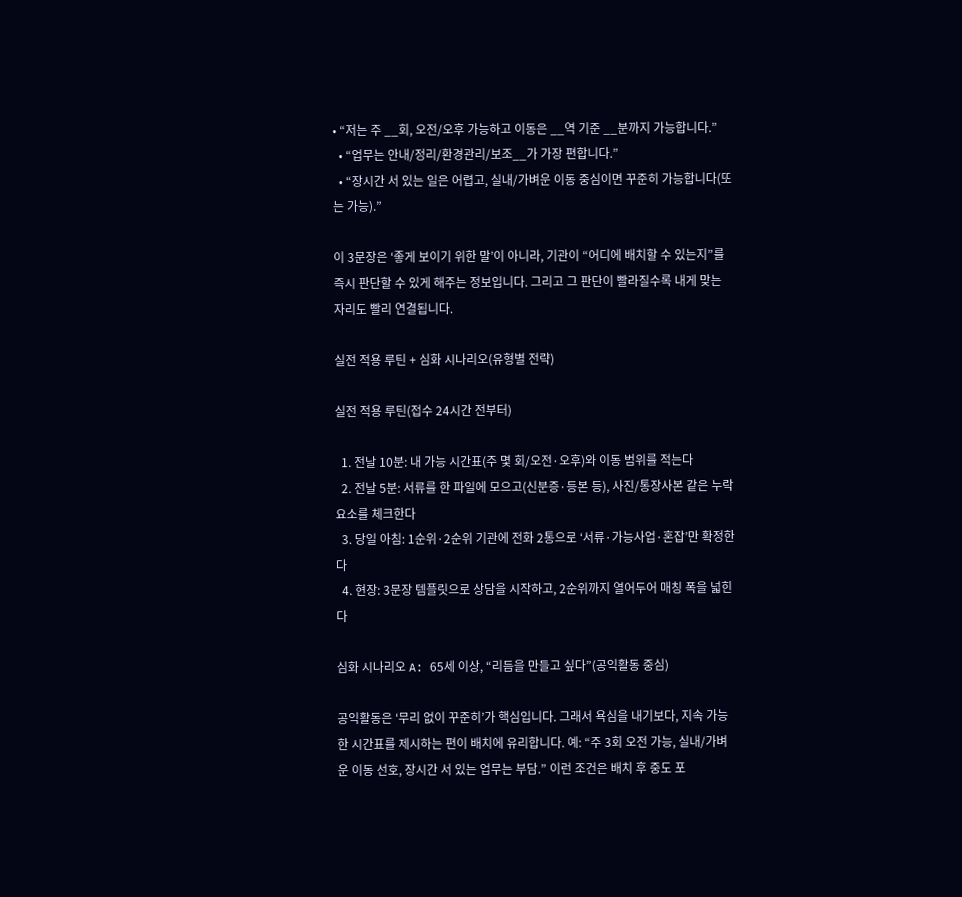• “저는 주 __회, 오전/오후 가능하고 이동은 __역 기준 __분까지 가능합니다.”
  • “업무는 안내/정리/환경관리/보조__가 가장 편합니다.”
  • “장시간 서 있는 일은 어렵고, 실내/가벼운 이동 중심이면 꾸준히 가능합니다(또는 가능).”

이 3문장은 ‘좋게 보이기 위한 말’이 아니라, 기관이 “어디에 배치할 수 있는지”를 즉시 판단할 수 있게 해주는 정보입니다. 그리고 그 판단이 빨라질수록 내게 맞는 자리도 빨리 연결됩니다.

실전 적용 루틴 + 심화 시나리오(유형별 전략)

실전 적용 루틴(접수 24시간 전부터)

  1. 전날 10분: 내 가능 시간표(주 몇 회/오전·오후)와 이동 범위를 적는다
  2. 전날 5분: 서류를 한 파일에 모으고(신분증·등본 등), 사진/통장사본 같은 누락 요소를 체크한다
  3. 당일 아침: 1순위·2순위 기관에 전화 2통으로 ‘서류·가능사업·혼잡’만 확정한다
  4. 현장: 3문장 템플릿으로 상담을 시작하고, 2순위까지 열어두어 매칭 폭을 넓힌다

심화 시나리오 A: 65세 이상, “리듬을 만들고 싶다”(공익활동 중심)

공익활동은 ‘무리 없이 꾸준히’가 핵심입니다. 그래서 욕심을 내기보다, 지속 가능한 시간표를 제시하는 편이 배치에 유리합니다. 예: “주 3회 오전 가능, 실내/가벼운 이동 선호, 장시간 서 있는 업무는 부담.” 이런 조건은 배치 후 중도 포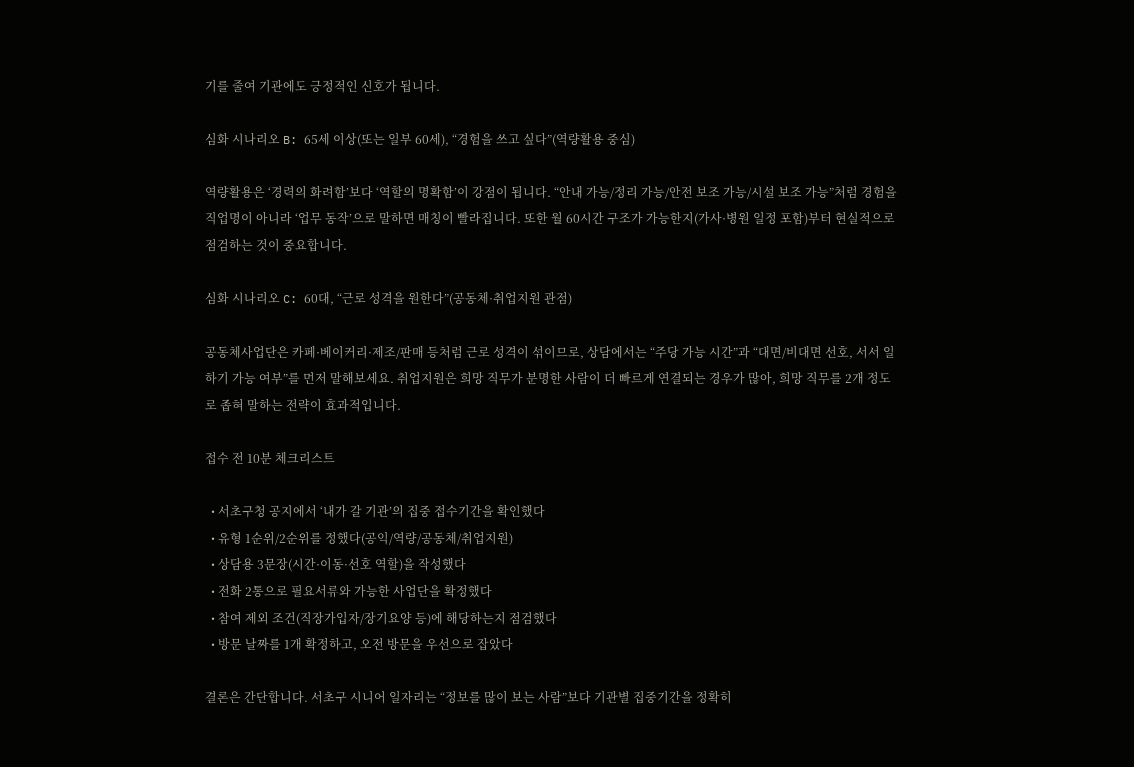기를 줄여 기관에도 긍정적인 신호가 됩니다.

심화 시나리오 B: 65세 이상(또는 일부 60세), “경험을 쓰고 싶다”(역량활용 중심)

역량활용은 ‘경력의 화려함’보다 ‘역할의 명확함’이 강점이 됩니다. “안내 가능/정리 가능/안전 보조 가능/시설 보조 가능”처럼 경험을 직업명이 아니라 ‘업무 동작’으로 말하면 매칭이 빨라집니다. 또한 월 60시간 구조가 가능한지(가사·병원 일정 포함)부터 현실적으로 점검하는 것이 중요합니다.

심화 시나리오 C: 60대, “근로 성격을 원한다”(공동체·취업지원 관점)

공동체사업단은 카페·베이커리·제조/판매 등처럼 근로 성격이 섞이므로, 상담에서는 “주당 가능 시간”과 “대면/비대면 선호, 서서 일하기 가능 여부”를 먼저 말해보세요. 취업지원은 희망 직무가 분명한 사람이 더 빠르게 연결되는 경우가 많아, 희망 직무를 2개 정도로 좁혀 말하는 전략이 효과적입니다.

접수 전 10분 체크리스트

  • 서초구청 공지에서 ‘내가 갈 기관’의 집중 접수기간을 확인했다
  • 유형 1순위/2순위를 정했다(공익/역량/공동체/취업지원)
  • 상담용 3문장(시간·이동·선호 역할)을 작성했다
  • 전화 2통으로 필요서류와 가능한 사업단을 확정했다
  • 참여 제외 조건(직장가입자/장기요양 등)에 해당하는지 점검했다
  • 방문 날짜를 1개 확정하고, 오전 방문을 우선으로 잡았다

결론은 간단합니다. 서초구 시니어 일자리는 “정보를 많이 보는 사람”보다 기관별 집중기간을 정확히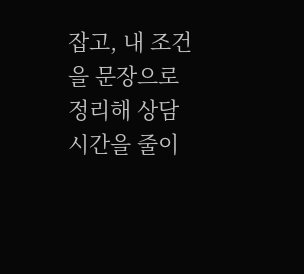잡고, 내 조건을 문장으로 정리해 상담 시간을 줄이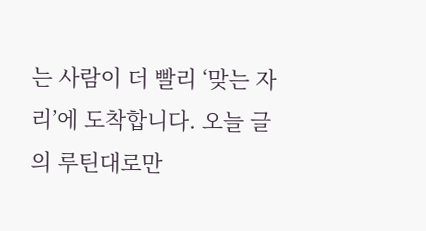는 사람이 더 빨리 ‘맞는 자리’에 도착합니다. 오늘 글의 루틴대로만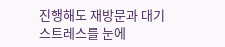진행해도 재방문과 대기 스트레스를 눈에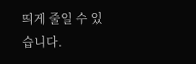띄게 줄일 수 있습니다.